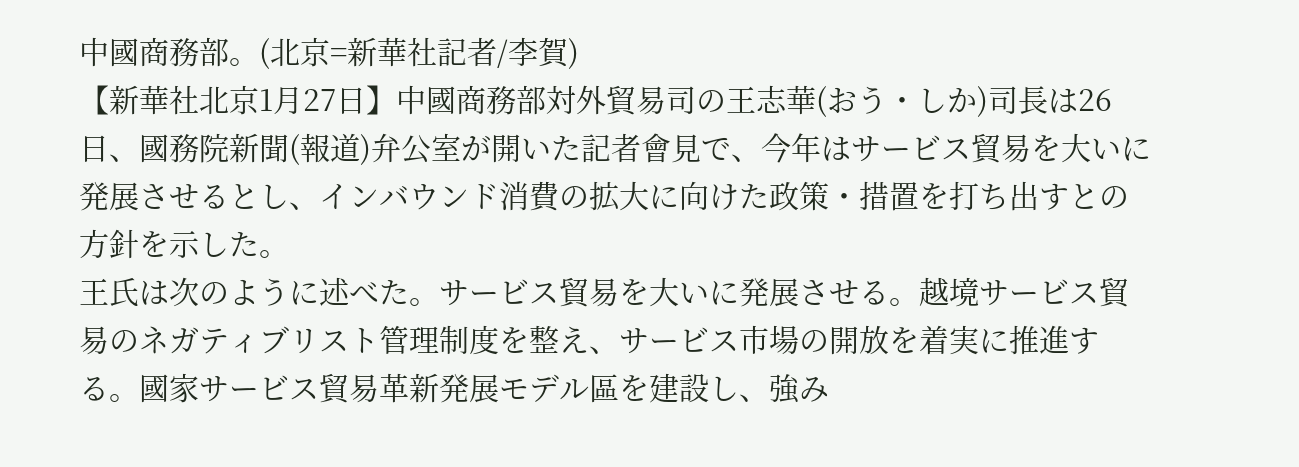中國商務部。(北京=新華社記者/李賀)
【新華社北京1月27日】中國商務部対外貿易司の王志華(おう・しか)司長は26日、國務院新聞(報道)弁公室が開いた記者會見で、今年はサービス貿易を大いに発展させるとし、インバウンド消費の拡大に向けた政策・措置を打ち出すとの方針を示した。
王氏は次のように述べた。サービス貿易を大いに発展させる。越境サービス貿易のネガティブリスト管理制度を整え、サービス市場の開放を着実に推進する。國家サービス貿易革新発展モデル區を建設し、強み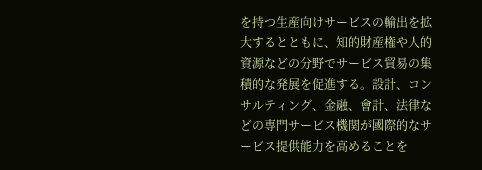を持つ生産向けサービスの輸出を拡大するとともに、知的財産権や人的資源などの分野でサービス貿易の集積的な発展を促進する。設計、コンサルティング、金融、會計、法律などの専門サービス機関が國際的なサービス提供能力を高めることを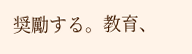奨勵する。教育、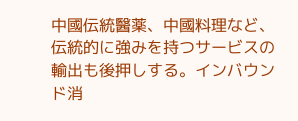中國伝統醫薬、中國料理など、伝統的に強みを持つサービスの輸出も後押しする。インバウンド消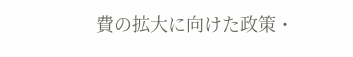費の拡大に向けた政策・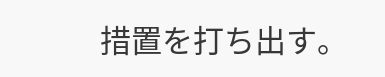措置を打ち出す。